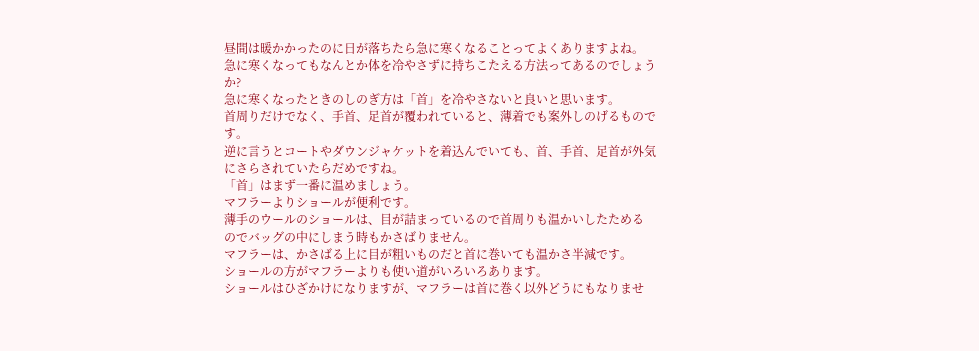昼間は暖かかったのに日が落ちたら急に寒くなることってよくありますよね。
急に寒くなってもなんとか体を冷やさずに持ちこたえる方法ってあるのでしょう
か?
急に寒くなったときのしのぎ方は「首」を冷やさないと良いと思います。
首周りだけでなく、手首、足首が覆われていると、薄着でも案外しのげるもので
す。
逆に言うとコートやダウンジャケットを着込んでいても、首、手首、足首が外気
にさらされていたらだめですね。
「首」はまず一番に温めましょう。
マフラーよりショールが便利です。
薄手のウールのショールは、目が詰まっているので首周りも温かいしたためる
のでバッグの中にしまう時もかさばりません。
マフラーは、かさばる上に目が粗いものだと首に巻いても温かさ半減です。
ショールの方がマフラーよりも使い道がいろいろあります。
ショールはひざかけになりますが、マフラーは首に巻く以外どうにもなりませ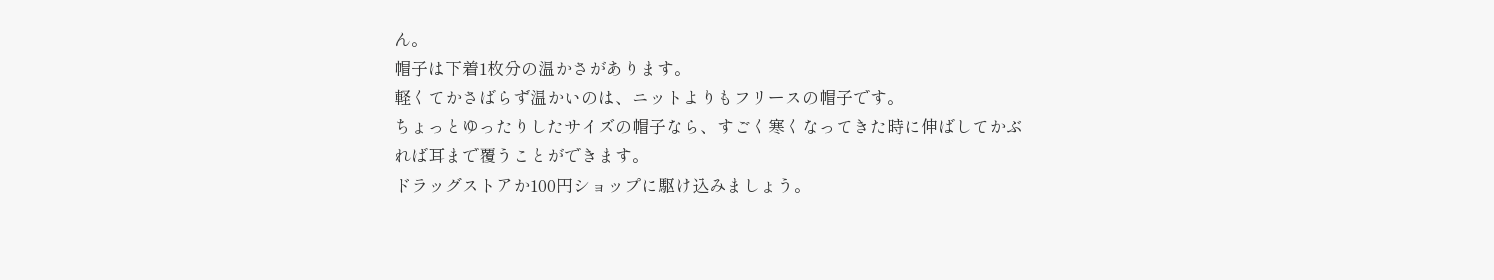ん。
帽子は下着1枚分の温かさがあります。
軽くてかさばらず温かいのは、ニットよりもフリースの帽子です。
ちょっとゆったりしたサイズの帽子なら、すごく寒くなってきた時に伸ばしてかぶ
れば耳まで覆うことができます。
ドラッグストアか100円ショップに駆け込みましょう。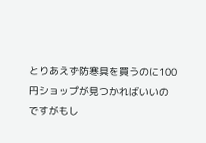とりあえず防寒具を買うのに100円ショップが見つかればいいのですがもし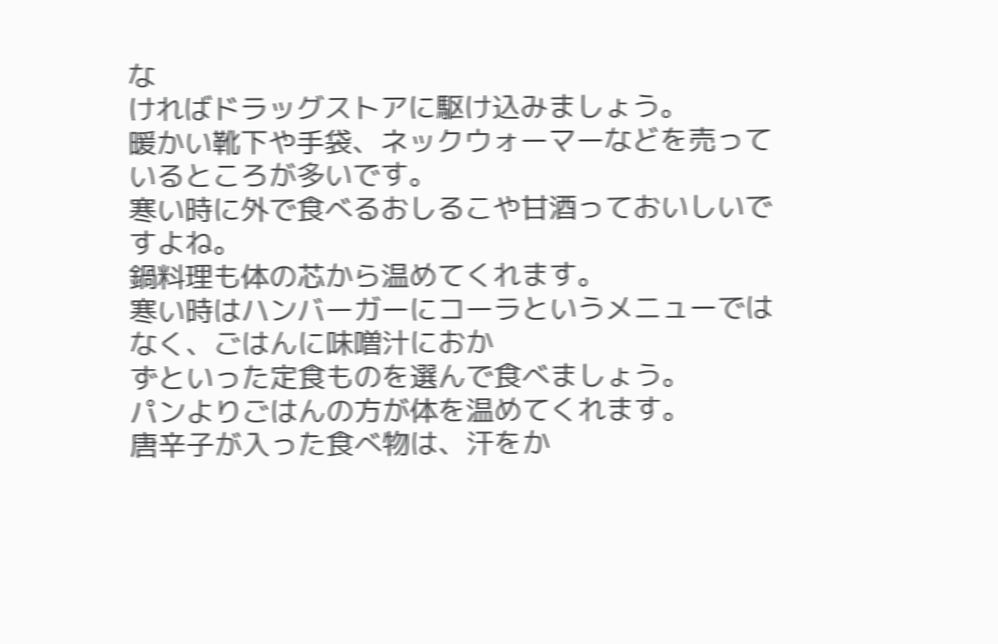な
ければドラッグストアに駆け込みましょう。
暖かい靴下や手袋、ネックウォーマーなどを売っているところが多いです。
寒い時に外で食べるおしるこや甘酒っておいしいですよね。
鍋料理も体の芯から温めてくれます。
寒い時はハンバーガーにコーラというメニューではなく、ごはんに味噌汁におか
ずといった定食ものを選んで食べましょう。
パンよりごはんの方が体を温めてくれます。
唐辛子が入った食べ物は、汗をか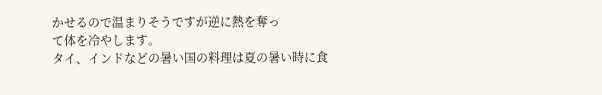かせるので温まりそうですが逆に熱を奪っ
て体を冷やします。
タイ、インドなどの暑い国の料理は夏の暑い時に食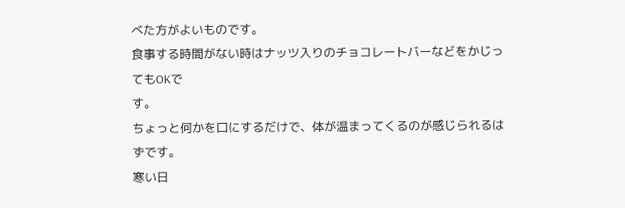べた方がよいものです。
食事する時間がない時はナッツ入りのチョコレートバーなどをかじってもOKで
す。
ちょっと何かを口にするだけで、体が温まってくるのが感じられるはずです。
寒い日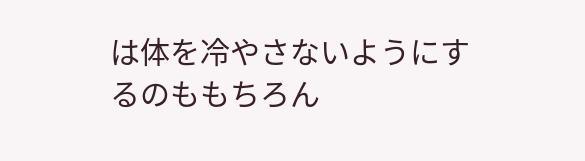は体を冷やさないようにするのももちろん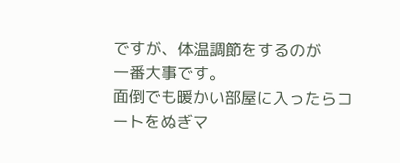ですが、体温調節をするのが
一番大事です。
面倒でも暖かい部屋に入ったらコートをぬぎマ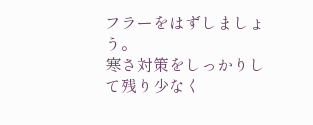フラーをはずしましょう。
寒さ対策をしっかりして残り少なく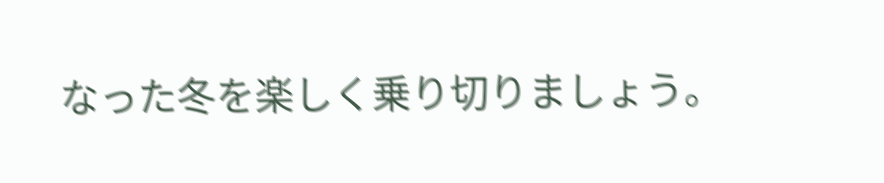なった冬を楽しく乗り切りましょう。